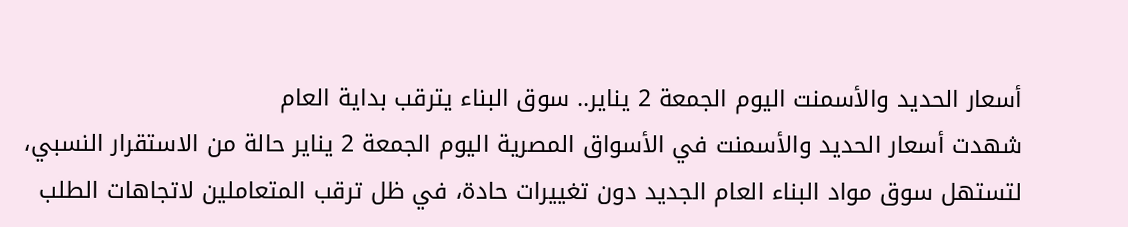أسعار الحديد والأسمنت اليوم الجمعة 2 يناير.. سوق البناء يترقب بداية العام
شهدت أسعار الحديد والأسمنت في الأسواق المصرية اليوم الجمعة 2 يناير حالة من الاستقرار النسبي، لتستهل سوق مواد البناء العام الجديد دون تغييرات حادة، في ظل ترقب المتعاملين لاتجاهات الطلب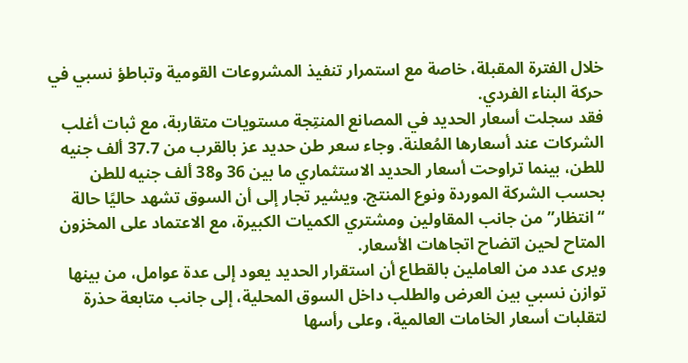خلال الفترة المقبلة، خاصة مع استمرار تنفيذ المشروعات القومية وتباطؤ نسبي في حركة البناء الفردي.
فقد سجلت أسعار الحديد في المصانع المنتِجة مستويات متقاربة، مع ثبات أغلب الشركات عند أسعارها المُعلنة. وجاء سعر طن حديد عز بالقرب من 37.7 ألف جنيه للطن، بينما تراوحت أسعار الحديد الاستثماري ما بين 36 و38 ألف جنيه للطن بحسب الشركة الموردة ونوع المنتج. ويشير تجار إلى أن السوق تشهد حاليًا حالة “انتظار” من جانب المقاولين ومشتري الكميات الكبيرة، مع الاعتماد على المخزون المتاح لحين اتضاح اتجاهات الأسعار.
ويرى عدد من العاملين بالقطاع أن استقرار الحديد يعود إلى عدة عوامل، من بينها توازن نسبي بين العرض والطلب داخل السوق المحلية، إلى جانب متابعة حذرة لتقلبات أسعار الخامات العالمية، وعلى رأسها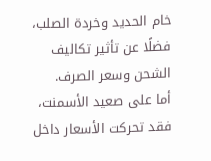خام الحديد وخردة الصلب، فضلًا عن تأثير تكاليف الشحن وسعر الصرف.
أما على صعيد الأسمنت، فقد تحركت الأسعار داخل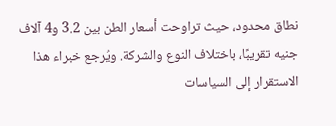نطاق محدود، حيث تراوحت أسعار الطن بين 3.2 و4 آلاف جنيه تقريبًا، باختلاف النوع والشركة. ويُرجع خبراء هذا الاستقرار إلى السياسات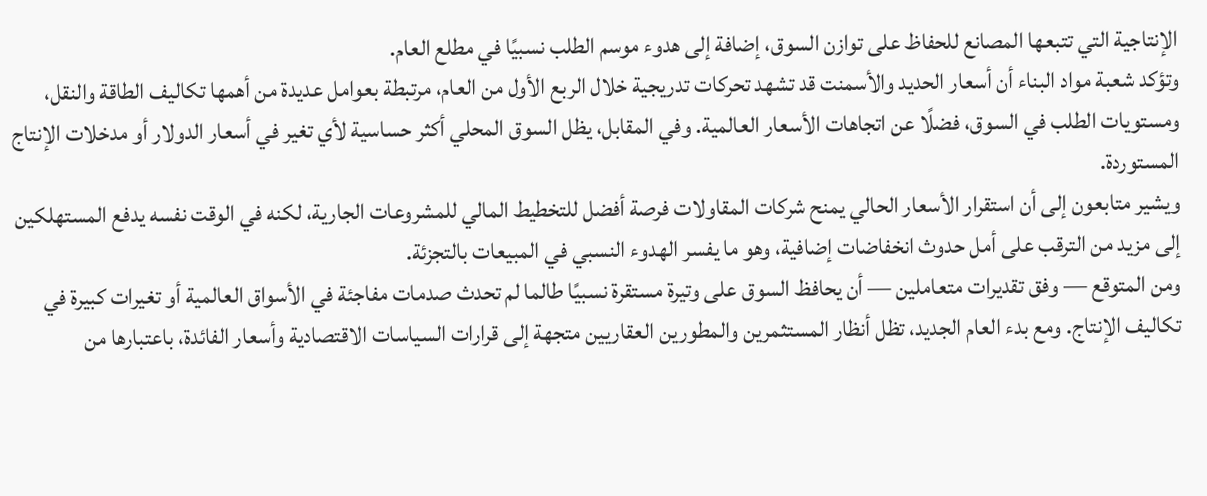الإنتاجية التي تتبعها المصانع للحفاظ على توازن السوق، إضافة إلى هدوء موسم الطلب نسبيًا في مطلع العام.
وتؤكد شعبة مواد البناء أن أسعار الحديد والأسمنت قد تشهد تحركات تدريجية خلال الربع الأول من العام، مرتبطة بعوامل عديدة من أهمها تكاليف الطاقة والنقل، ومستويات الطلب في السوق، فضلًا عن اتجاهات الأسعار العالمية. وفي المقابل، يظل السوق المحلي أكثر حساسية لأي تغير في أسعار الدولار أو مدخلات الإنتاج المستوردة.
ويشير متابعون إلى أن استقرار الأسعار الحالي يمنح شركات المقاولات فرصة أفضل للتخطيط المالي للمشروعات الجارية، لكنه في الوقت نفسه يدفع المستهلكين إلى مزيد من الترقب على أمل حدوث انخفاضات إضافية، وهو ما يفسر الهدوء النسبي في المبيعات بالتجزئة.
ومن المتوقع — وفق تقديرات متعاملين — أن يحافظ السوق على وتيرة مستقرة نسبيًا طالما لم تحدث صدمات مفاجئة في الأسواق العالمية أو تغيرات كبيرة في تكاليف الإنتاج. ومع بدء العام الجديد، تظل أنظار المستثمرين والمطورين العقاريين متجهة إلى قرارات السياسات الاقتصادية وأسعار الفائدة، باعتبارها من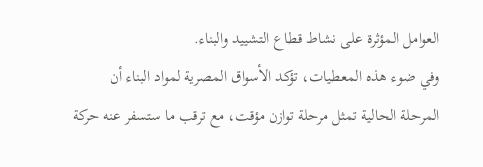العوامل المؤثرة على نشاط قطاع التشييد والبناء.
وفي ضوء هذه المعطيات، تؤكد الأسواق المصرية لمواد البناء أن المرحلة الحالية تمثل مرحلة توازن مؤقت، مع ترقب ما ستسفر عنه حركة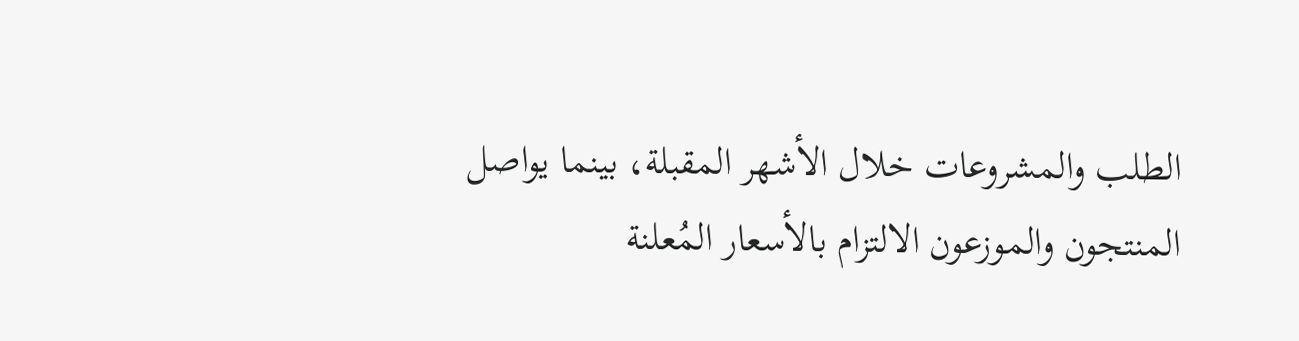الطلب والمشروعات خلال الأشهر المقبلة، بينما يواصل المنتجون والموزعون الالتزام بالأسعار المُعلنة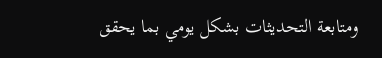ومتابعة التحديثات بشكل يومي بما يحقق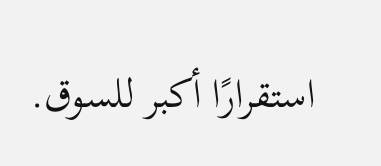استقرارًا أكبر للسوق.